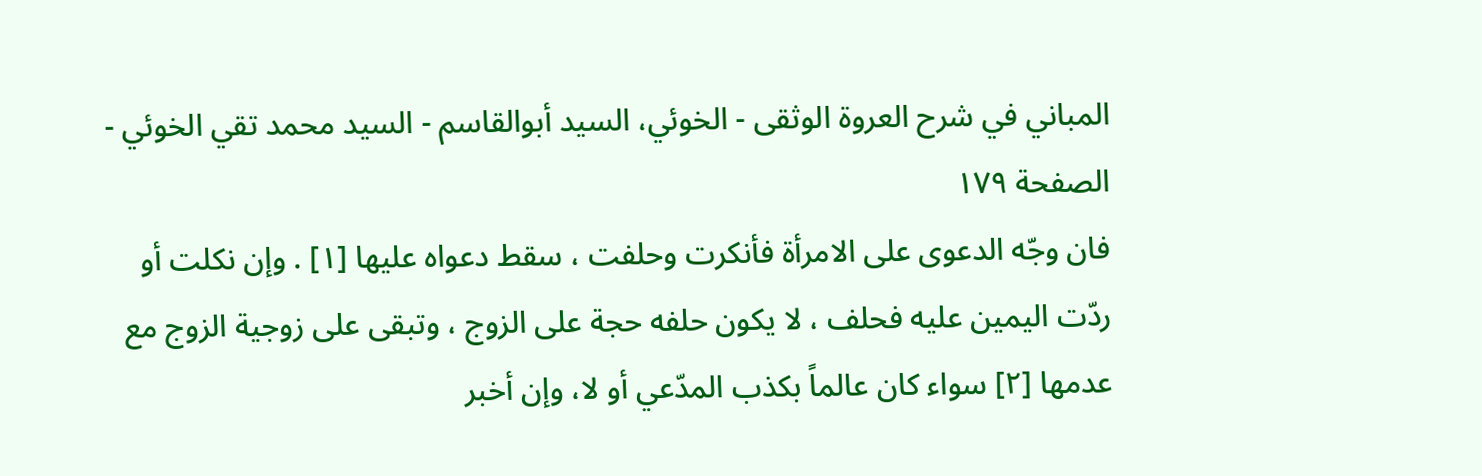المباني في شرح العروة الوثقى - الخوئي، السيد أبوالقاسم - السيد محمد تقي الخوئي - الصفحة ١٧٩
فان وجّه الدعوى على الامرأة فأنكرت وحلفت ، سقط دعواه عليها [١] . وإن نكلت أو ردّت اليمين عليه فحلف ، لا يكون حلفه حجة على الزوج ، وتبقى على زوجية الزوج مع عدمها [٢] سواء كان عالماً بكذب المدّعي أو لا، وإن أخبر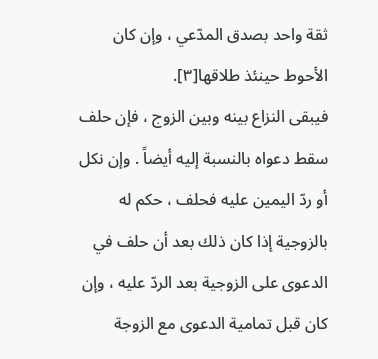ثقة واحد بصدق المدّعي ، وإن كان الأحوط حينئذ طلاقها[٣].
فيبقى النزاع بينه وبين الزوج ، فإن حلف سقط دعواه بالنسبة إليه أيضاً . وإن نكل أو ردّ اليمين عليه فحلف ، حكم له بالزوجية إذا كان ذلك بعد أن حلف في الدعوى على الزوجية بعد الردّ عليه ، وإن كان قبل تمامية الدعوى مع الزوجة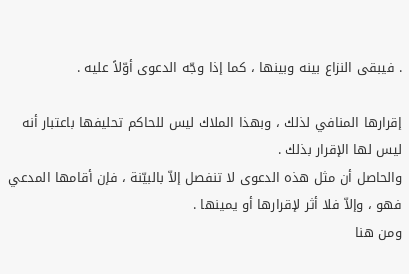. فيبقى النزاع بينه وبينها ، كما إذا وجّه الدعوى أوّلاً عليه .

إقرارها المنافي لذلك ، وبهذا الملاك ليس للحاكم تحليفها باعتبار أنه ليس لها الإقرار بذلك .
والحاصل أن مثل هذه الدعوى لا تنفصل إلاّ بالبيّنة ، فإن أقامها المدعي فهو ، وإلاّ فلا أثر لإقرارها أو يمينها .
ومن هنا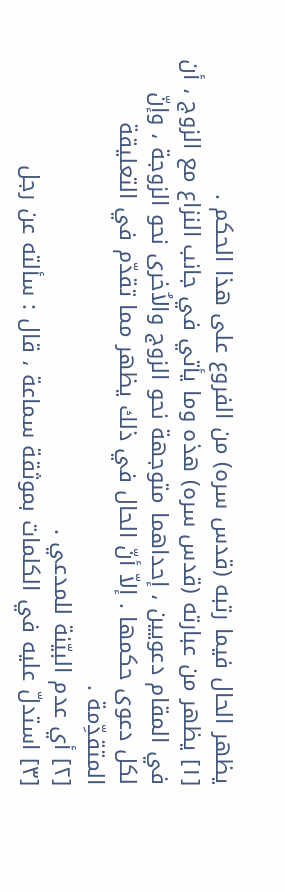يظهر الحال فيما رتبه (قدس سره) من الفروع على هذا الحكم .
[١] يظهر من عبارته (قدس سره) هذه وما يأتي في جانب النزاع مع الزوج ، أن في المقام دعويين ، إحداهما متوجهة نحو الزوج والاُخرى نحو الزوجة ، وإنّ لكل دعوى حكمها . إلاّ أنّ الحال في ذلك يظهر مما تقدّم في التعليقة المتقدِّمة .
[٢] أي عدم البيّنة للمدعي .
[٣] استدلّ عليه في الكلمات بموثقة سماعة ، قال : سألته عن رجل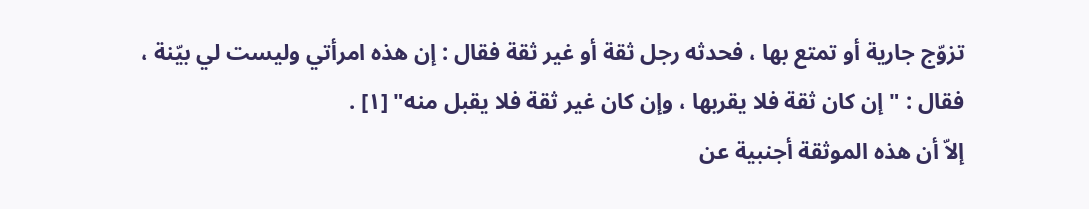تزوّج جارية أو تمتع بها ، فحدثه رجل ثقة أو غير ثقة فقال : إن هذه امرأتي وليست لي بيّنة ، فقال : "إن كان ثقة فلا يقربها ، وإن كان غير ثقة فلا يقبل منه" [١] .
إلاّ أن هذه الموثقة أجنبية عن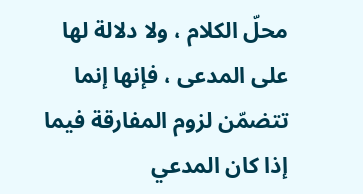محلّ الكلام ، ولا دلالة لها على المدعى ، فإنها إنما تتضمّن لزوم المفارقة فيما إذا كان المدعي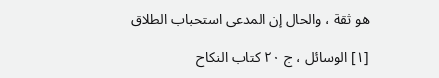هو ثقة ، والحال إن المدعى استحباب الطلاق

[١] الوسائل ، ج ٢٠ كتاب النكاح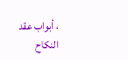، أبواب عقد النكاح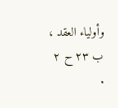وأولياء العقد ، ب ٢٣ ح ٢ .